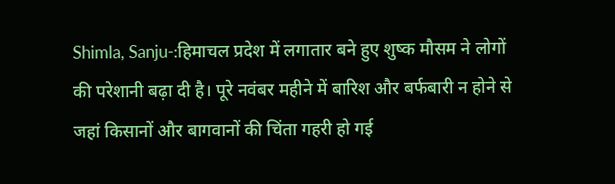Shimla, Sanju-:हिमाचल प्रदेश में लगातार बने हुए शुष्क मौसम ने लोगों की परेशानी बढ़ा दी है। पूरे नवंबर महीने में बारिश और बर्फबारी न होने से जहां किसानों और बागवानों की चिंता गहरी हो गई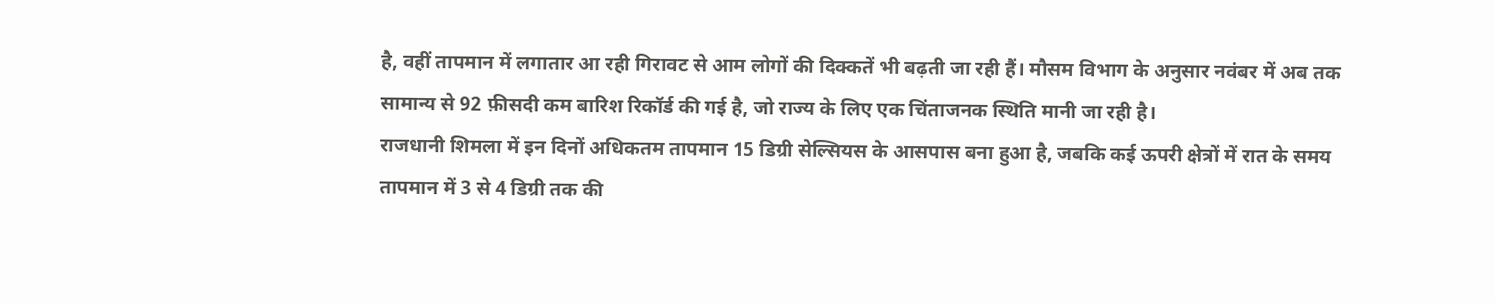है, वहीं तापमान में लगातार आ रही गिरावट से आम लोगों की दिक्कतें भी बढ़ती जा रही हैं। मौसम विभाग के अनुसार नवंबर में अब तक सामान्य से 92 फ़ीसदी कम बारिश रिकॉर्ड की गई है, जो राज्य के लिए एक चिंताजनक स्थिति मानी जा रही है।
राजधानी शिमला में इन दिनों अधिकतम तापमान 15 डिग्री सेल्सियस के आसपास बना हुआ है, जबकि कई ऊपरी क्षेत्रों में रात के समय तापमान में 3 से 4 डिग्री तक की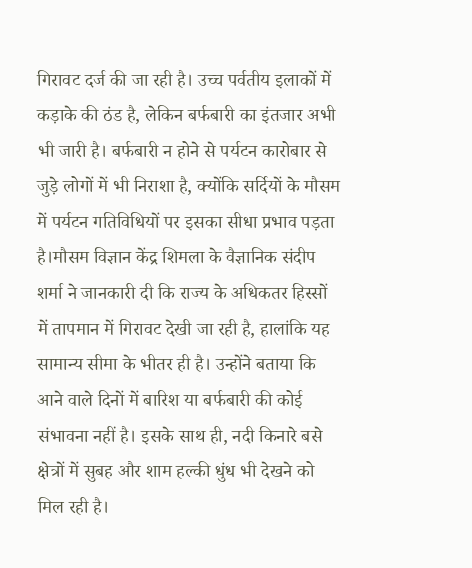गिरावट दर्ज की जा रही है। उच्च पर्वतीय इलाकों में कड़ाके की ठंड है, लेकिन बर्फबारी का इंतजार अभी भी जारी है। बर्फबारी न होने से पर्यटन कारोबार से जुड़े लोगों में भी निराशा है, क्योंकि सर्दियों के मौसम में पर्यटन गतिविधियों पर इसका सीधा प्रभाव पड़ता है।मौसम विज्ञान केंद्र शिमला के वैज्ञानिक संदीप शर्मा ने जानकारी दी कि राज्य के अधिकतर हिस्सों में तापमान में गिरावट देखी जा रही है, हालांकि यह सामान्य सीमा के भीतर ही है। उन्होंने बताया कि आने वाले दिनों में बारिश या बर्फबारी की कोई संभावना नहीं है। इसके साथ ही, नदी किनारे बसे क्षेत्रों में सुबह और शाम हल्की धुंध भी देखने को मिल रही है।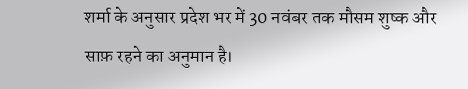शर्मा के अनुसार प्रदेश भर में 30 नवंबर तक मौसम शुष्क और साफ़ रहने का अनुमान है।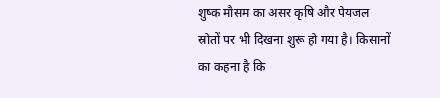शुष्क मौसम का असर कृषि और पेयजल स्रोतों पर भी दिखना शुरू हो गया है। किसानों का कहना है कि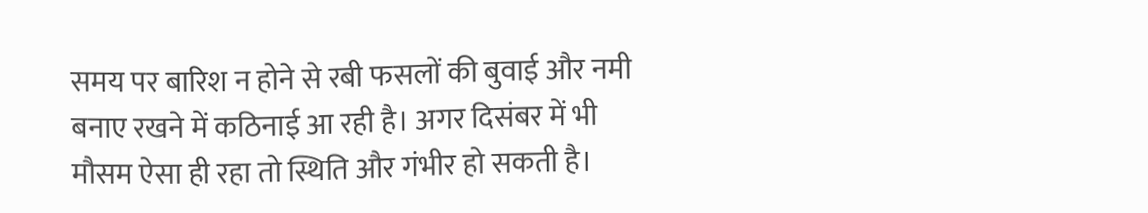समय पर बारिश न होने से रबी फसलों की बुवाई और नमी बनाए रखने में कठिनाई आ रही है। अगर दिसंबर में भी मौसम ऐसा ही रहा तो स्थिति और गंभीर हो सकती है।